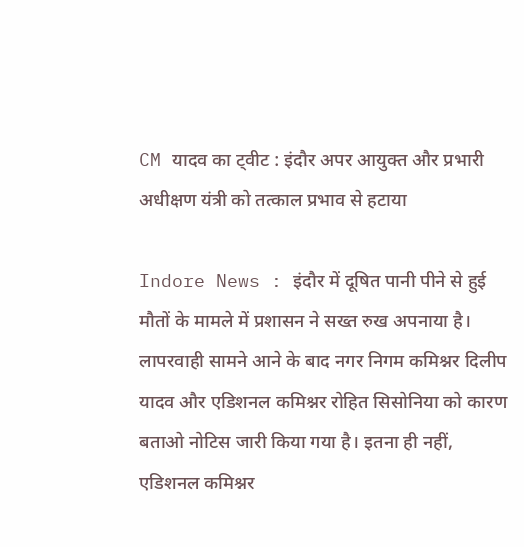CM यादव का ट्वीट : इंदौर अपर आयुक्त और प्रभारी अधीक्षण यंत्री को तत्काल प्रभाव से हटाया

Indore News : इंदौर में दूषित पानी पीने से हुई मौतों के मामले में प्रशासन ने सख्त रुख अपनाया है। लापरवाही सामने आने के बाद नगर निगम कमिश्नर दिलीप यादव और एडिशनल कमिश्नर रोहित सिसोनिया को कारण बताओ नोटिस जारी किया गया है। इतना ही नहीं, एडिशनल कमिश्नर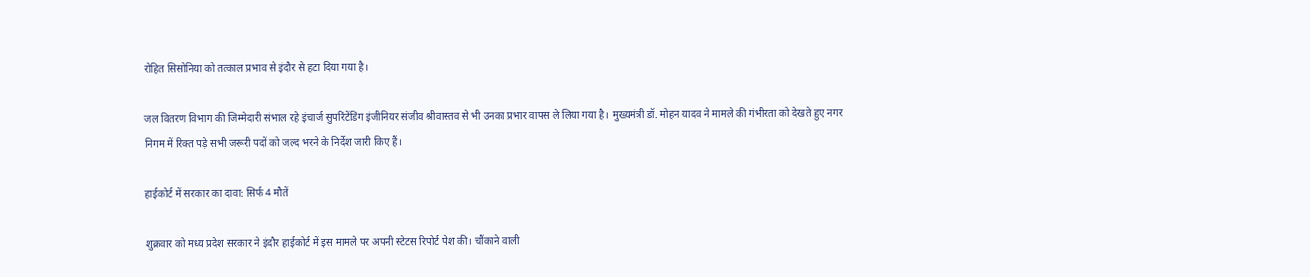रोहित सिसोनिया को तत्काल प्रभाव से इंदौर से हटा दिया गया है।

जल वितरण विभाग की जिम्मेदारी संभाल रहे इंचार्ज सुपरिंटेंडिंग इंजीनियर संजीव श्रीवास्तव से भी उनका प्रभार वापस ले लिया गया है। मुख्यमंत्री डॉ. मोहन यादव ने मामले की गंभीरता को देखते हुए नगर निगम में रिक्त पड़े सभी जरूरी पदों को जल्द भरने के निर्देश जारी किए हैं।

हाईकोर्ट में सरकार का दावा: सिर्फ 4 मौतें

शुक्रवार को मध्य प्रदेश सरकार ने इंदौर हाईकोर्ट में इस मामले पर अपनी स्टेटस रिपोर्ट पेश की। चौंकाने वाली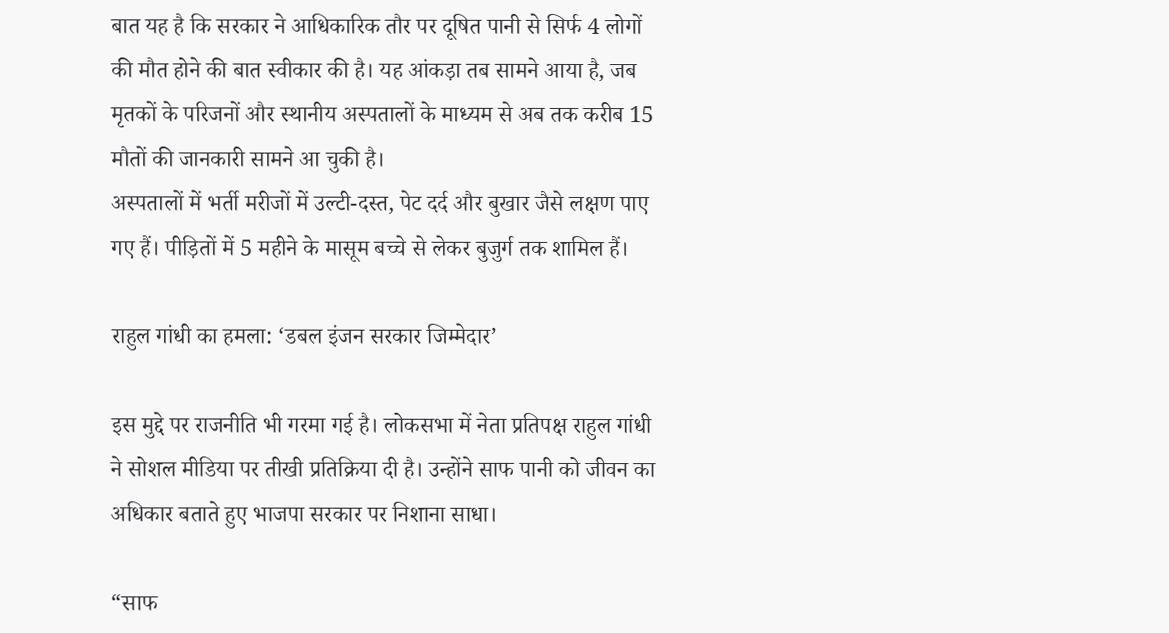बात यह है कि सरकार ने आधिकारिक तौर पर दूषित पानी से सिर्फ 4 लोगों की मौत होने की बात स्वीकार की है। यह आंकड़ा तब सामने आया है, जब मृतकों के परिजनों और स्थानीय अस्पतालों के माध्यम से अब तक करीब 15 मौतों की जानकारी सामने आ चुकी है।
अस्पतालों में भर्ती मरीजों में उल्टी-दस्त, पेट दर्द और बुखार जैसे लक्षण पाए गए हैं। पीड़ितों में 5 महीने के मासूम बच्चे से लेकर बुजुर्ग तक शामिल हैं।

राहुल गांधी का हमला: ‘डबल इंजन सरकार जिम्मेदार’

इस मुद्दे पर राजनीति भी गरमा गई है। लोकसभा में नेता प्रतिपक्ष राहुल गांधी ने सोशल मीडिया पर तीखी प्रतिक्रिया दी है। उन्होंने साफ पानी को जीवन का अधिकार बताते हुए भाजपा सरकार पर निशाना साधा।

“साफ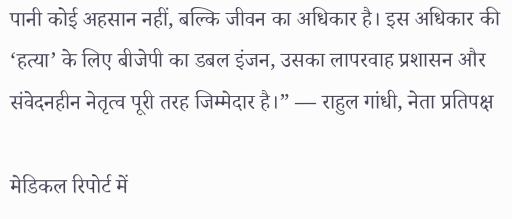पानी कोई अहसान नहीं, बल्कि जीवन का अधिकार है। इस अधिकार की ‘हत्या’ के लिए बीजेपी का डबल इंजन, उसका लापरवाह प्रशासन और संवेदनहीन नेतृत्व पूरी तरह जिम्मेदार है।” — राहुल गांधी, नेता प्रतिपक्ष

मेडिकल रिपोर्ट में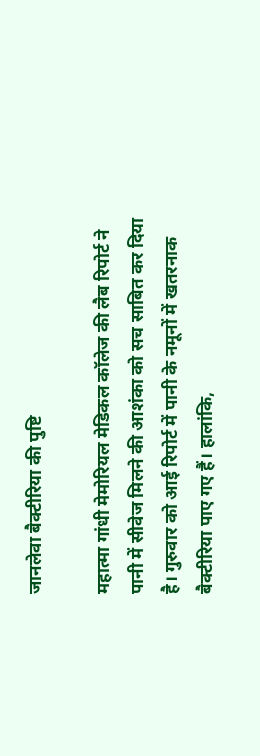जानलेवा बैक्टीरिया की पुष्टि

महात्मा गांधी मेमोरियल मेडिकल कॉलेज की लैब रिपोर्ट ने पानी में सीवेज मिलने की आशंका को सच साबित कर दिया है। गुरुवार को आई रिपोर्ट में पानी के नमूनों में खतरनाक बैक्टीरिया पाए गए हैं। हालांकि,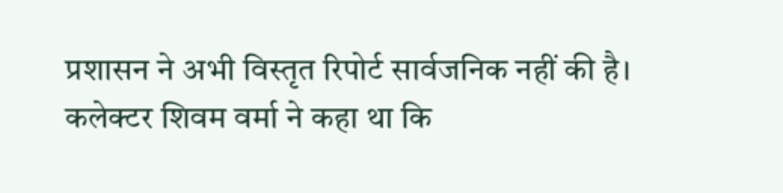प्रशासन ने अभी विस्तृत रिपोर्ट सार्वजनिक नहीं की है। कलेक्टर शिवम वर्मा ने कहा था कि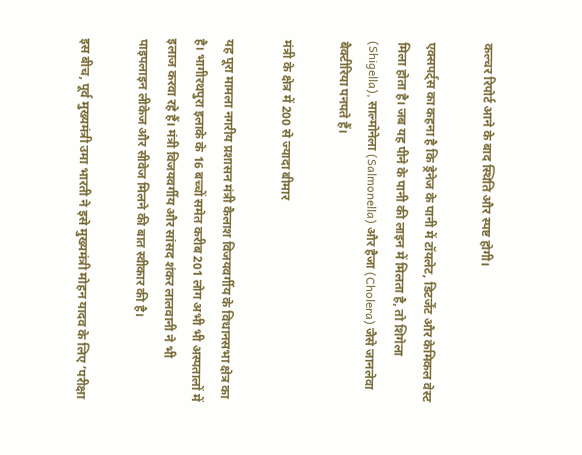कल्चर रिपोर्ट आने के बाद स्थिति और स्पष्ट होगी।

एक्सपर्ट्स का कहना है कि ड्रेनेज के पानी में टॉयलेट, डिटर्जेंट और केमिकल वेस्ट मिला होता है। जब यह पीने के पानी की लाइन में मिलता है, तो शिगेला (Shigella), साल्मोनेला (Salmonella) और हैजा (Cholera) जैसे जानलेवा बैक्टीरिया पनपते हैं।

मंत्री के क्षेत्र में 200 से ज्यादा बीमार

यह पूरा मामला नगरीय प्रशासन मंत्री कैलाश विजयवर्गीय के विधानसभा क्षेत्र का है। भागीरथपुरा इलाके के 16 बच्चों समेत करीब 201 लोग अभी भी अस्पतालों में इलाज करवा रहे हैं। मंत्री विजयवर्गीय और सांसद शंकर लालवानी ने भी पाइपलाइन लीकेज और सीवेज मिलने की बात स्वीकार की है।

इस बीच, पूर्व मुख्यमंत्री उमा भारती ने इसे मुख्यमंत्री मोहन यादव के लिए ‘परीक्षा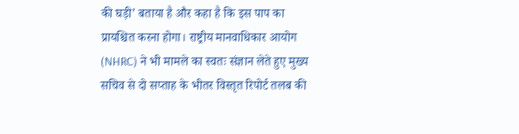की घड़ी’ बताया है और कहा है कि इस पाप का प्रायश्चित करना होगा। राष्ट्रीय मानवाधिकार आयोग (NHRC) ने भी मामले का स्वतः संज्ञान लेते हुए मुख्य सचिव से दो सप्ताह के भीतर विस्तृत रिपोर्ट तलब की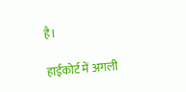है।

हाईकोर्ट में अगली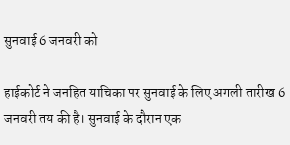सुनवाई 6 जनवरी को

हाईकोर्ट ने जनहित याचिका पर सुनवाई के लिए अगली तारीख 6 जनवरी तय की है। सुनवाई के दौरान एक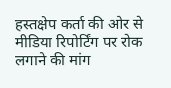हस्तक्षेप कर्ता की ओर से मीडिया रिपोर्टिंग पर रोक लगाने की मांग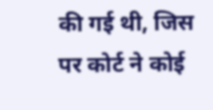की गई थी, जिस पर कोर्ट ने कोई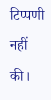टिप्पणी नहीं की।